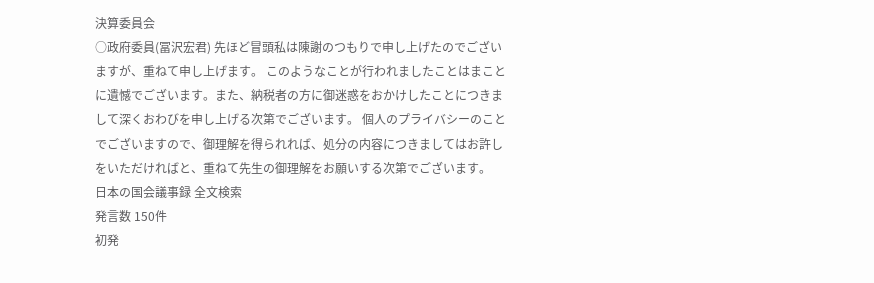決算委員会
○政府委員(冨沢宏君) 先ほど冒頭私は陳謝のつもりで申し上げたのでございますが、重ねて申し上げます。 このようなことが行われましたことはまことに遺憾でございます。また、納税者の方に御迷惑をおかけしたことにつきまして深くおわびを申し上げる次第でございます。 個人のプライバシーのことでございますので、御理解を得られれば、処分の内容につきましてはお許しをいただければと、重ねて先生の御理解をお願いする次第でございます。
日本の国会議事録 全文検索
発言数 150件
初発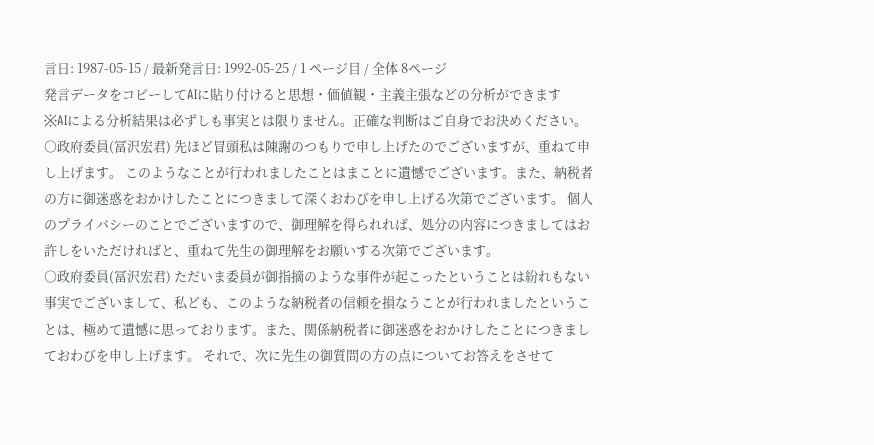言日: 1987-05-15 / 最新発言日: 1992-05-25 / 1 ページ目 / 全体 8ページ
発言データをコピーしてAIに貼り付けると思想・価値観・主義主張などの分析ができます
※AIによる分析結果は必ずしも事実とは限りません。正確な判断はご自身でお決めください。
○政府委員(冨沢宏君) 先ほど冒頭私は陳謝のつもりで申し上げたのでございますが、重ねて申し上げます。 このようなことが行われましたことはまことに遺憾でございます。また、納税者の方に御迷惑をおかけしたことにつきまして深くおわびを申し上げる次第でございます。 個人のプライバシーのことでございますので、御理解を得られれば、処分の内容につきましてはお許しをいただければと、重ねて先生の御理解をお願いする次第でございます。
○政府委員(冨沢宏君) ただいま委員が御指摘のような事件が起こったということは紛れもない事実でございまして、私ども、このような納税者の信頼を損なうことが行われましたということは、極めて遺憾に思っております。また、関係納税者に御迷惑をおかけしたことにつきましておわびを申し上げます。 それで、次に先生の御質問の方の点についてお答えをさせて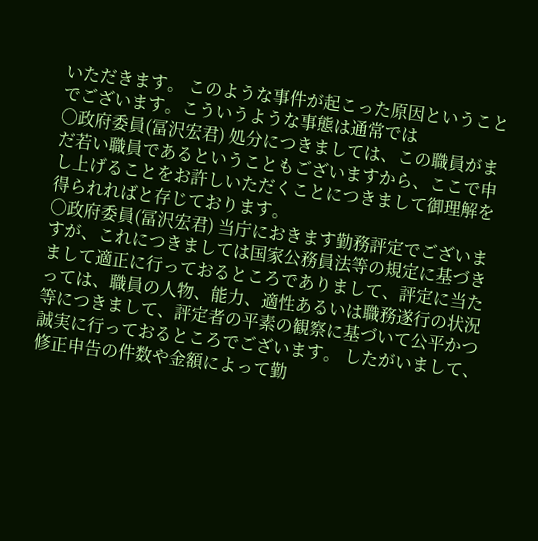いただきます。 このような事件が起こった原因ということでございます。こういうような事態は通常では
○政府委員(冨沢宏君) 処分につきましては、この職員がまだ若い職員であるということもございますから、ここで申し上げることをお許しいただくことにつきまして御理解を得られればと存じております。
○政府委員(冨沢宏君) 当庁におきます勤務評定でございますが、これにつきましては国家公務員法等の規定に基づきまして適正に行っておるところでありまして、評定に当たっては、職員の人物、能力、適性あるいは職務遂行の状況等につきまして、評定者の平素の観察に基づいて公平かつ誠実に行っておるところでございます。 したがいまして、修正申告の件数や金額によって勤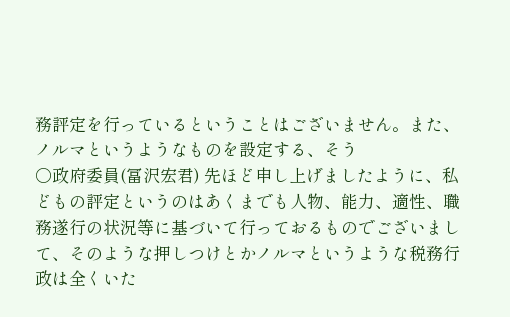務評定を行っているということはございません。また、ノルマというようなものを設定する、そう
○政府委員(冨沢宏君) 先ほど申し上げましたように、私どもの評定というのはあくまでも人物、能力、適性、職務遂行の状況等に基づいて行っておるものでございまして、そのような押しつけとかノルマというような税務行政は全くいた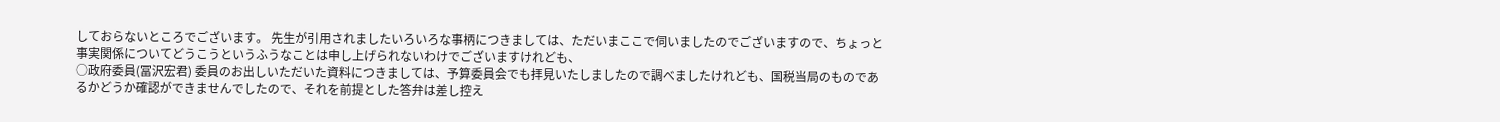しておらないところでございます。 先生が引用されましたいろいろな事柄につきましては、ただいまここで伺いましたのでございますので、ちょっと事実関係についてどうこうというふうなことは申し上げられないわけでございますけれども、
○政府委員(冨沢宏君) 委員のお出しいただいた資料につきましては、予算委員会でも拝見いたしましたので調べましたけれども、国税当局のものであるかどうか確認ができませんでしたので、それを前提とした答弁は差し控え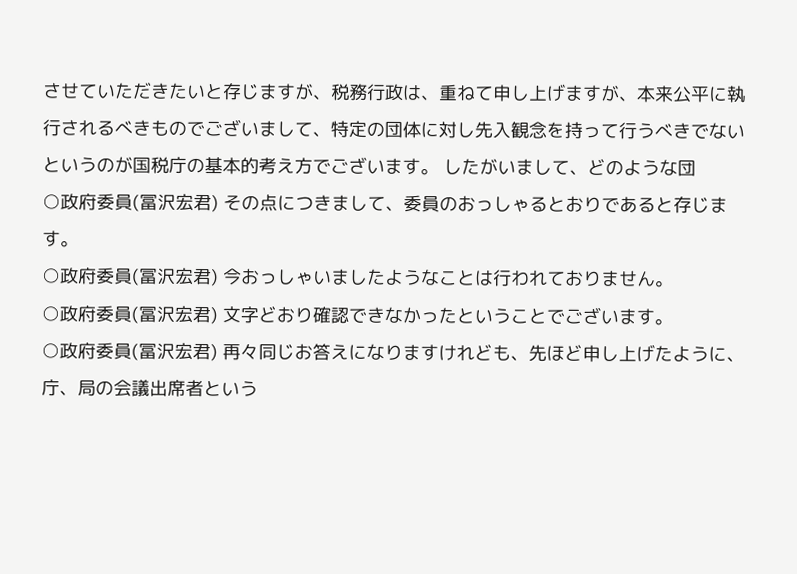させていただきたいと存じますが、税務行政は、重ねて申し上げますが、本来公平に執行されるべきものでございまして、特定の団体に対し先入観念を持って行うべきでないというのが国税庁の基本的考え方でございます。 したがいまして、どのような団
○政府委員(冨沢宏君) その点につきまして、委員のおっしゃるとおりであると存じます。
○政府委員(冨沢宏君) 今おっしゃいましたようなことは行われておりません。
○政府委員(冨沢宏君) 文字どおり確認できなかったということでございます。
○政府委員(冨沢宏君) 再々同じお答えになりますけれども、先ほど申し上げたように、庁、局の会議出席者という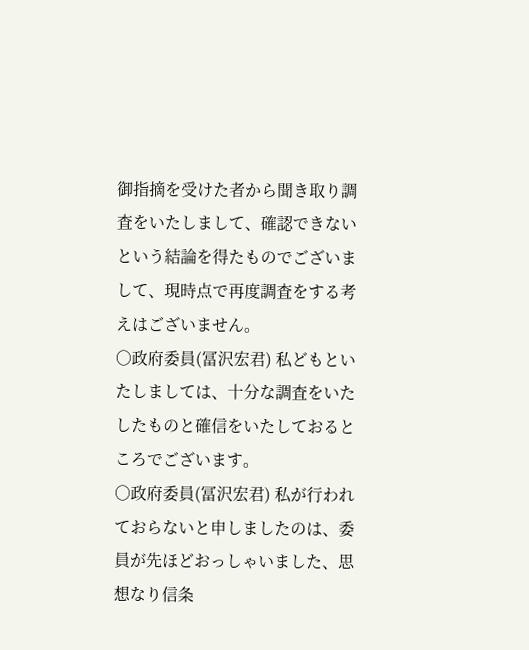御指摘を受けた者から聞き取り調査をいたしまして、確認できないという結論を得たものでございまして、現時点で再度調査をする考えはございません。
○政府委員(冨沢宏君) 私どもといたしましては、十分な調査をいたしたものと確信をいたしておるところでございます。
○政府委員(冨沢宏君) 私が行われておらないと申しましたのは、委員が先ほどおっしゃいました、思想なり信条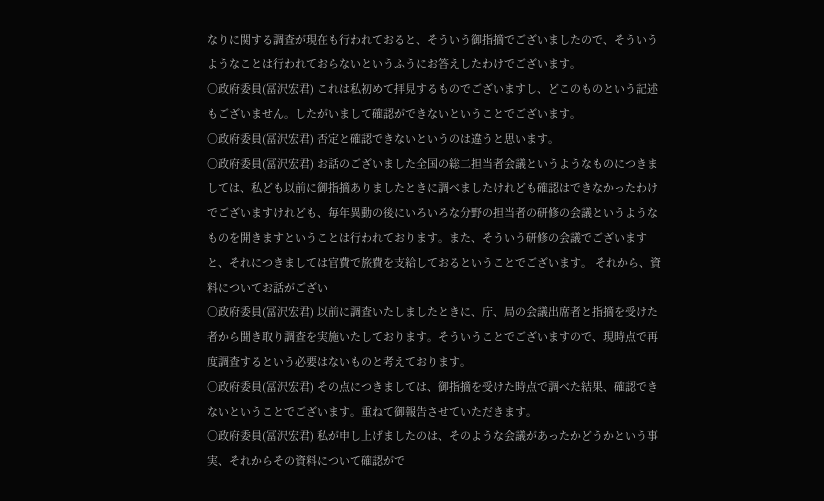なりに関する調査が現在も行われておると、そういう御指摘でございましたので、そういうようなことは行われておらないというふうにお答えしたわけでございます。
○政府委員(冨沢宏君) これは私初めて拝見するものでございますし、どこのものという記述もございません。したがいまして確認ができないということでございます。
○政府委員(冨沢宏君) 否定と確認できないというのは違うと思います。
○政府委員(冨沢宏君) お話のございました全国の総二担当者会議というようなものにつきましては、私ども以前に御指摘ありましたときに調べましたけれども確認はできなかったわけでございますけれども、毎年異動の後にいろいろな分野の担当者の研修の会議というようなものを開きますということは行われております。また、そういう研修の会議でございますと、それにつきましては官費で旅費を支給しておるということでございます。 それから、資料についてお話がござい
○政府委員(冨沢宏君) 以前に調査いたしましたときに、庁、局の会議出席者と指摘を受けた者から聞き取り調査を実施いたしております。そういうことでございますので、現時点で再度調査するという必要はないものと考えております。
○政府委員(冨沢宏君) その点につきましては、御指摘を受けた時点で調べた結果、確認できないということでございます。重ねて御報告させていただきます。
○政府委員(冨沢宏君) 私が申し上げましたのは、そのような会議があったかどうかという事実、それからその資料について確認がで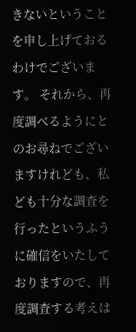きないということを申し上げておるわけでございます。 それから、再度調べるようにとのお尋ねでございますけれども、私ども十分な調査を行ったというふうに確信をいたしておりますので、再度調査する考えは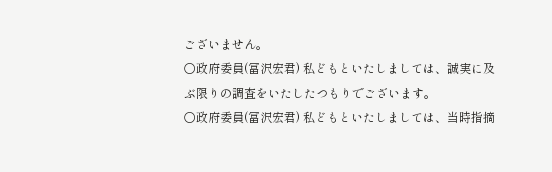ございません。
○政府委員(冨沢宏君) 私どもといたしましては、誠実に及ぶ限りの調査をいたしたつもりでございます。
○政府委員(冨沢宏君) 私どもといたしましては、当時指摘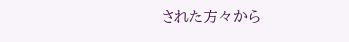された方々から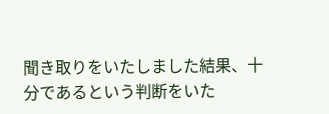聞き取りをいたしました結果、十分であるという判断をいた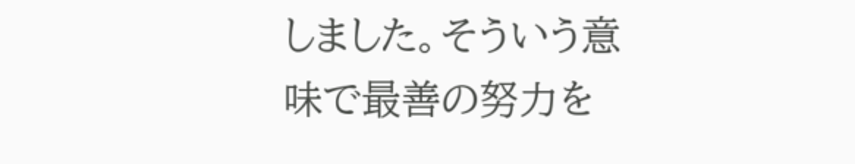しました。そういう意味で最善の努力を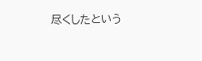尽くしたという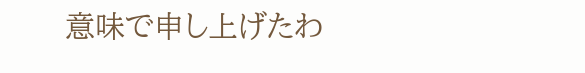意味で申し上げたわ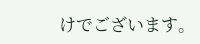けでございます。